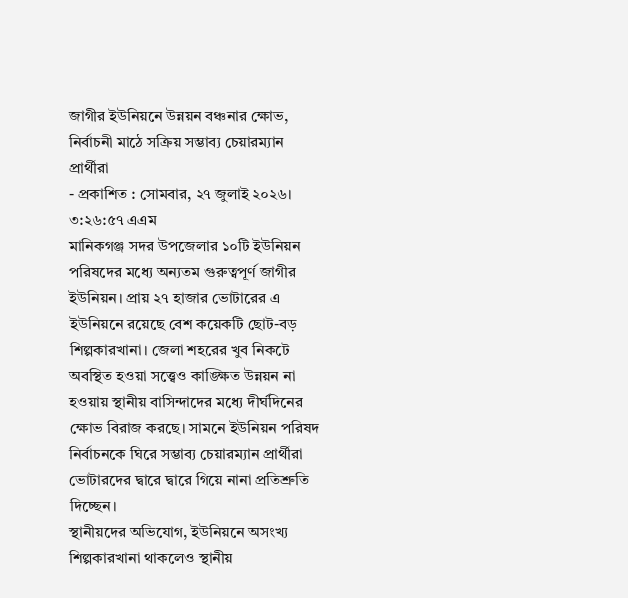জাগীর ইউনিয়নে উন্নয়ন বঞ্চনার ক্ষোভ, নির্বাচনী মাঠে সক্রিয় সম্ভাব্য চেয়ারম্যান প্রার্থীরা
- প্রকাশিত : সোমবার, ২৭ জুলাই ২০২৬। ৩:২৬:৫৭ এএম
মানিকগঞ্জ সদর উপজেলার ১০টি ইউনিয়ন পরিষদের মধ্যে অন্যতম গুরুত্বপূর্ণ জাগীর ইউনিয়ন। প্রায় ২৭ হাজার ভোটারের এ ইউনিয়নে রয়েছে বেশ কয়েকটি ছোট-বড় শিল্পকারখানা। জেলা শহরের খুব নিকটে অবস্থিত হওয়া সত্ত্বেও কাঙ্ক্ষিত উন্নয়ন না হওয়ায় স্থানীয় বাসিন্দাদের মধ্যে দীর্ঘদিনের ক্ষোভ বিরাজ করছে। সামনে ইউনিয়ন পরিষদ নির্বাচনকে ঘিরে সম্ভাব্য চেয়ারম্যান প্রার্থীরা ভোটারদের দ্বারে দ্বারে গিয়ে নানা প্রতিশ্রুতি দিচ্ছেন।
স্থানীয়দের অভিযোগ, ইউনিয়নে অসংখ্য শিল্পকারখানা থাকলেও স্থানীয়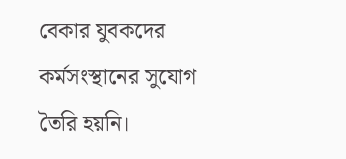বেকার যুবকদের কর্মসংস্থানের সুযোগ তৈরি হয়নি।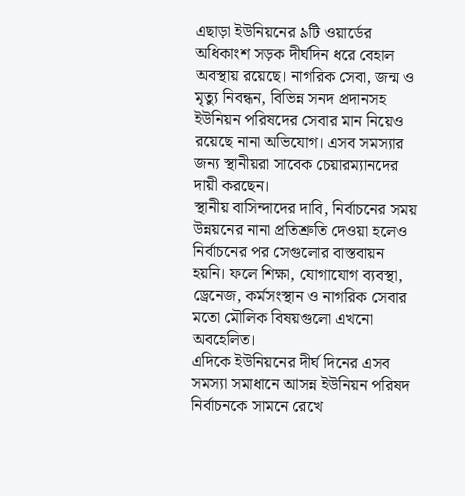এছাড়া ইউনিয়নের ৯টি ওয়ার্ডের অধিকাংশ সড়ক দীর্ঘদিন ধরে বেহাল অবস্থায় রয়েছে। নাগরিক সেবা, জন্ম ও মৃত্যু নিবন্ধন, বিভিন্ন সনদ প্রদানসহ ইউনিয়ন পরিষদের সেবার মান নিয়েও রয়েছে নানা অভিযোগ। এসব সমস্যার জন্য স্থানীয়রা সাবেক চেয়ারম্যানদের দায়ী করছেন।
স্থানীয় বাসিন্দাদের দাবি, নির্বাচনের সময় উন্নয়নের নানা প্রতিশ্রুতি দেওয়া হলেও নির্বাচনের পর সেগুলোর বাস্তবায়ন হয়নি। ফলে শিক্ষা, যোগাযোগ ব্যবস্থা, ড্রেনেজ, কর্মসংস্থান ও নাগরিক সেবার মতো মৌলিক বিষয়গুলো এখনো অবহেলিত।
এদিকে ইউনিয়নের দীর্ঘ দিনের এসব সমস্যা সমাধানে আসন্ন ইউনিয়ন পরিষদ নির্বাচনকে সামনে রেখে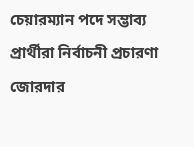চেয়ারম্যান পদে সম্ভাব্য প্রার্থীরা নির্বাচনী প্রচারণা জোরদার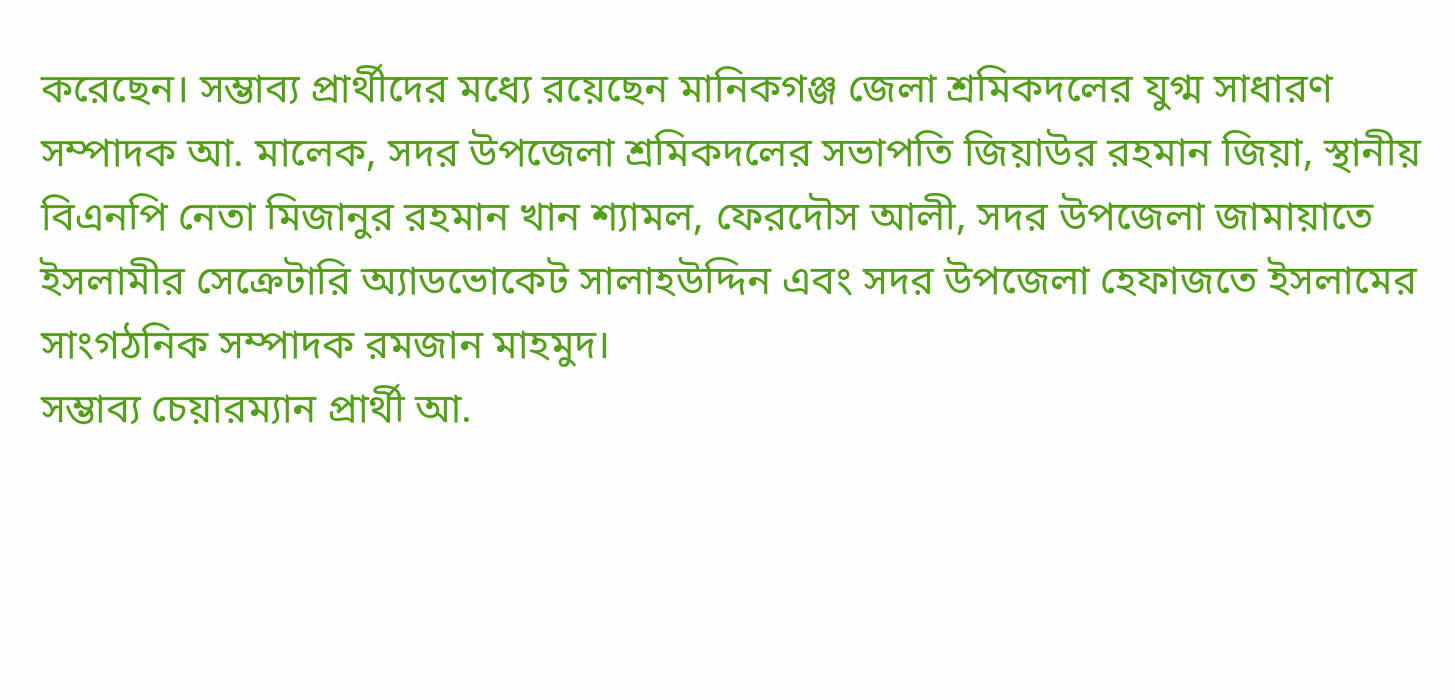করেছেন। সম্ভাব্য প্রার্থীদের মধ্যে রয়েছেন মানিকগঞ্জ জেলা শ্রমিকদলের যুগ্ম সাধারণ সম্পাদক আ. মালেক, সদর উপজেলা শ্রমিকদলের সভাপতি জিয়াউর রহমান জিয়া, স্থানীয় বিএনপি নেতা মিজানুর রহমান খান শ্যামল, ফেরদৌস আলী, সদর উপজেলা জামায়াতে ইসলামীর সেক্রেটারি অ্যাডভোকেট সালাহউদ্দিন এবং সদর উপজেলা হেফাজতে ইসলামের সাংগঠনিক সম্পাদক রমজান মাহমুদ।
সম্ভাব্য চেয়ারম্যান প্রার্থী আ.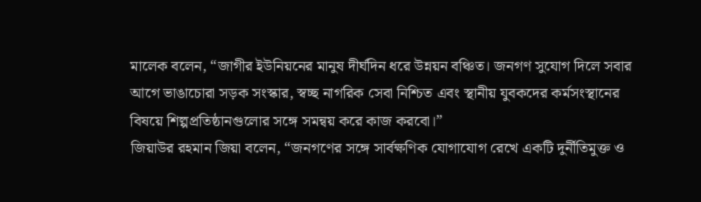মালেক বলেন, “জাগীর ইউনিয়নের মানুষ দীর্ঘদিন ধরে উন্নয়ন বঞ্চিত। জনগণ সুযোগ দিলে সবার আগে ভাঙাচোরা সড়ক সংস্কার, স্বচ্ছ নাগরিক সেবা নিশ্চিত এবং স্থানীয় যুবকদের কর্মসংস্থানের বিষয়ে শিল্পপ্রতিষ্ঠানগুলোর সঙ্গে সমন্বয় করে কাজ করবো।”
জিয়াউর রহমান জিয়া বলেন, “জনগণের সঙ্গে সার্বক্ষণিক যোগাযোগ রেখে একটি দুর্নীতিমুক্ত ও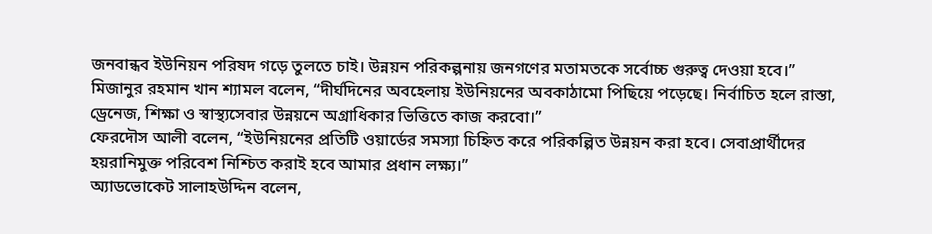জনবান্ধব ইউনিয়ন পরিষদ গড়ে তুলতে চাই। উন্নয়ন পরিকল্পনায় জনগণের মতামতকে সর্বোচ্চ গুরুত্ব দেওয়া হবে।”
মিজানুর রহমান খান শ্যামল বলেন, “দীর্ঘদিনের অবহেলায় ইউনিয়নের অবকাঠামো পিছিয়ে পড়েছে। নির্বাচিত হলে রাস্তা, ড্রেনেজ, শিক্ষা ও স্বাস্থ্যসেবার উন্নয়নে অগ্রাধিকার ভিত্তিতে কাজ করবো।”
ফেরদৌস আলী বলেন, “ইউনিয়নের প্রতিটি ওয়ার্ডের সমস্যা চিহ্নিত করে পরিকল্পিত উন্নয়ন করা হবে। সেবাপ্রার্থীদের হয়রানিমুক্ত পরিবেশ নিশ্চিত করাই হবে আমার প্রধান লক্ষ্য।”
অ্যাডভোকেট সালাহউদ্দিন বলেন,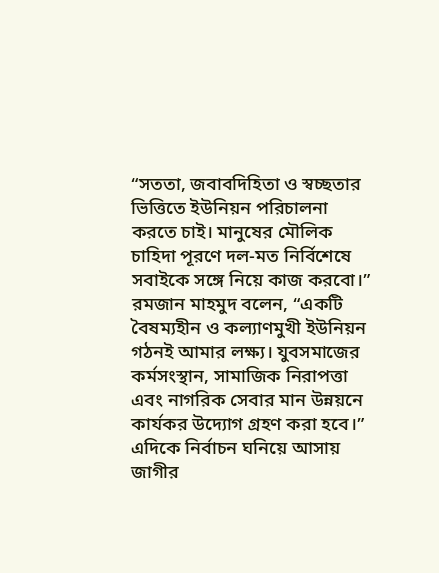“সততা, জবাবদিহিতা ও স্বচ্ছতার ভিত্তিতে ইউনিয়ন পরিচালনা করতে চাই। মানুষের মৌলিক চাহিদা পূরণে দল-মত নির্বিশেষে সবাইকে সঙ্গে নিয়ে কাজ করবো।”
রমজান মাহমুদ বলেন, “একটি বৈষম্যহীন ও কল্যাণমুখী ইউনিয়ন গঠনই আমার লক্ষ্য। যুবসমাজের কর্মসংস্থান, সামাজিক নিরাপত্তা এবং নাগরিক সেবার মান উন্নয়নে কার্যকর উদ্যোগ গ্রহণ করা হবে।”
এদিকে নির্বাচন ঘনিয়ে আসায় জাগীর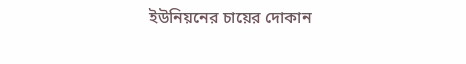ইউনিয়নের চায়ের দোকান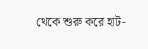থেকে শুরু করে হাট-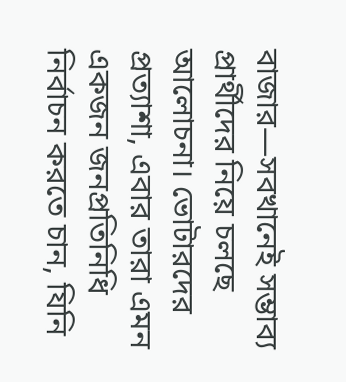বাজার—সবখানেই সম্ভাব্য প্রার্থীদের নিয়ে চলছে আলোচনা। ভোটারদের প্রত্যাশা, এবার তারা এমন একজন জনপ্রতিনিধি নির্বাচন করতে চান, যিনি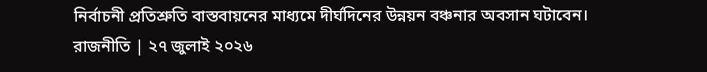নির্বাচনী প্রতিশ্রুতি বাস্তবায়নের মাধ্যমে দীর্ঘদিনের উন্নয়ন বঞ্চনার অবসান ঘটাবেন।
রাজনীতি | ২৭ জুলাই ২০২৬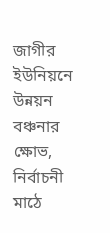জাগীর ইউনিয়নে উন্নয়ন বঞ্চনার ক্ষোভ, নির্বাচনী মাঠে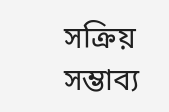সক্রিয় সম্ভাব্য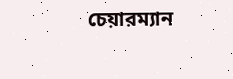চেয়ারম্যান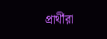প্রার্থীরা